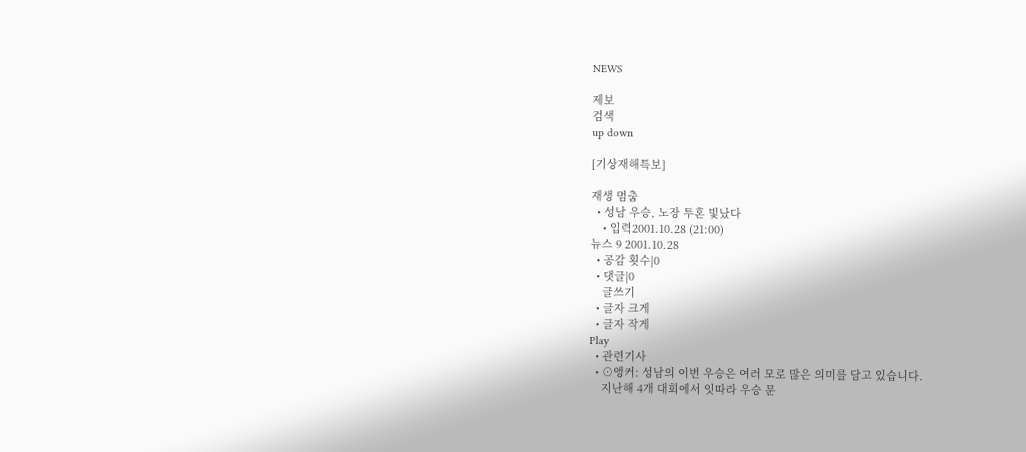NEWS

제보
검색
up down

[기상재해특보]

재생 멈춤
  • 성남 우승, 노장 투혼 빛났다
    • 입력2001.10.28 (21:00)
뉴스 9 2001.10.28
  • 공감 횟수|0
  • 댓글|0
    글쓰기
  • 글자 크게
  • 글자 작게
Play
  • 관련기사
  • ⊙앵커: 성남의 이번 우승은 여러 모로 많은 의미를 담고 있습니다.
    지난해 4개 대회에서 잇따라 우승 문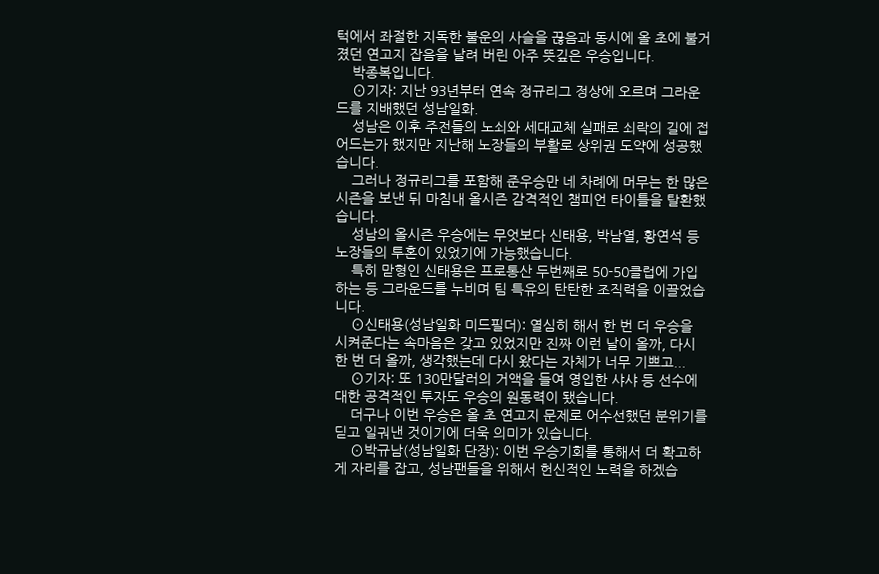턱에서 좌절한 지독한 불운의 사슬을 끊음과 동시에 올 초에 불거졌던 연고지 잡음을 날려 버린 아주 뜻깊은 우승입니다.
    박종복입니다.
    ⊙기자: 지난 93년부터 연속 정규리그 정상에 오르며 그라운드를 지배했던 성남일화.
    성남은 이후 주전들의 노쇠와 세대교체 실패로 쇠락의 길에 접어드는가 했지만 지난해 노장들의 부활로 상위권 도약에 성공했습니다.
    그러나 정규리그를 포함해 준우승만 네 차례에 머무는 한 많은 시즌을 보낸 뒤 마침내 올시즌 감격적인 챔피언 타이틀을 탈환했습니다.
    성남의 올시즌 우승에는 무엇보다 신태용, 박남열, 황연석 등 노장들의 투혼이 있었기에 가능했습니다.
    특히 맏형인 신태용은 프로통산 두번째로 50-50클럽에 가입하는 등 그라운드를 누비며 팀 특유의 탄탄한 조직력을 이끌었습니다.
    ⊙신태용(성남일화 미드필더): 열심히 해서 한 번 더 우승을 시켜준다는 속마음은 갖고 있었지만 진짜 이런 날이 올까, 다시 한 번 더 올까, 생각했는데 다시 왔다는 자체가 너무 기쁘고...
    ⊙기자: 또 130만달러의 거액을 들여 영입한 샤샤 등 선수에 대한 공격적인 투자도 우승의 원동력이 됐습니다.
    더구나 이번 우승은 올 초 연고지 문제로 어수선했던 분위기를 딛고 일궈낸 것이기에 더욱 의미가 있습니다.
    ⊙박규남(성남일화 단장): 이번 우승기회를 통해서 더 확고하게 자리를 잡고, 성남팬들을 위해서 헌신적인 노력을 하겠습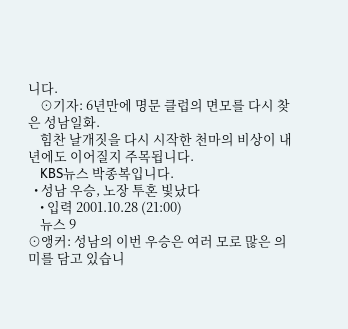니다.
    ⊙기자: 6년만에 명문 클럽의 면모를 다시 찾은 성남일화.
    힘찬 날개짓을 다시 시작한 천마의 비상이 내년에도 이어질지 주목됩니다.
    KBS뉴스 박종복입니다.
  • 성남 우승, 노장 투혼 빛났다
    • 입력 2001.10.28 (21:00)
    뉴스 9
⊙앵커: 성남의 이번 우승은 여러 모로 많은 의미를 담고 있습니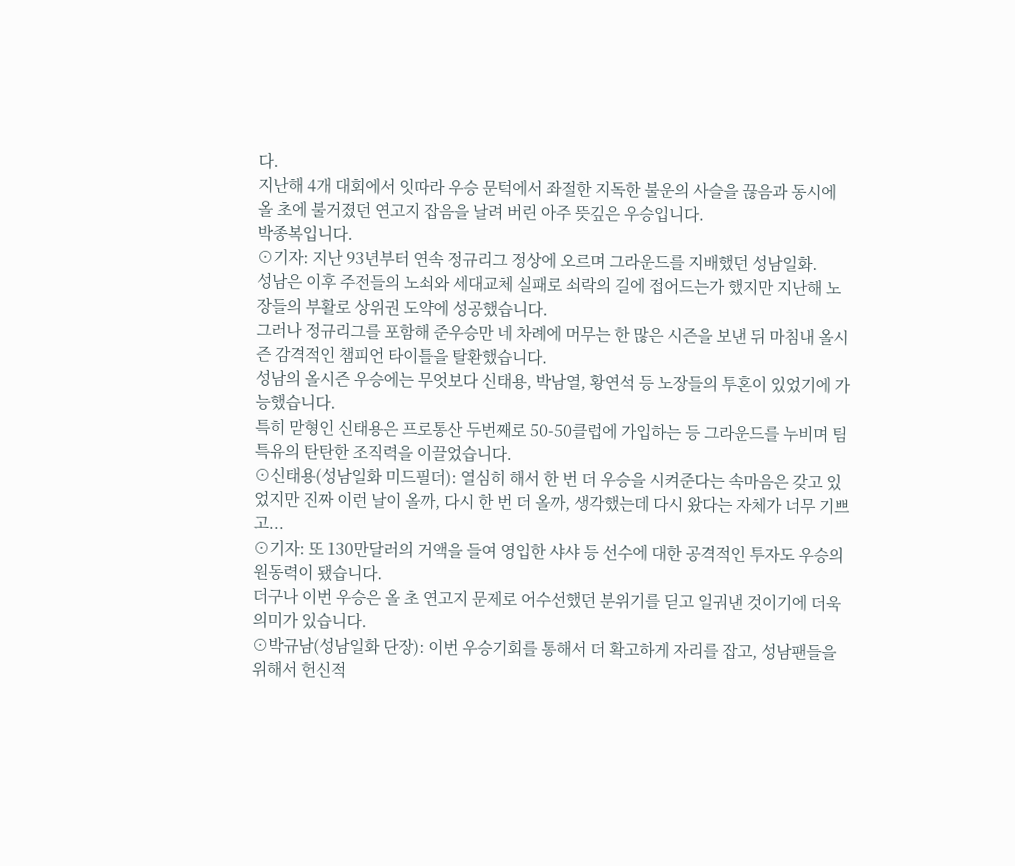다.
지난해 4개 대회에서 잇따라 우승 문턱에서 좌절한 지독한 불운의 사슬을 끊음과 동시에 올 초에 불거졌던 연고지 잡음을 날려 버린 아주 뜻깊은 우승입니다.
박종복입니다.
⊙기자: 지난 93년부터 연속 정규리그 정상에 오르며 그라운드를 지배했던 성남일화.
성남은 이후 주전들의 노쇠와 세대교체 실패로 쇠락의 길에 접어드는가 했지만 지난해 노장들의 부활로 상위권 도약에 성공했습니다.
그러나 정규리그를 포함해 준우승만 네 차례에 머무는 한 많은 시즌을 보낸 뒤 마침내 올시즌 감격적인 챔피언 타이틀을 탈환했습니다.
성남의 올시즌 우승에는 무엇보다 신태용, 박남열, 황연석 등 노장들의 투혼이 있었기에 가능했습니다.
특히 맏형인 신태용은 프로통산 두번째로 50-50클럽에 가입하는 등 그라운드를 누비며 팀 특유의 탄탄한 조직력을 이끌었습니다.
⊙신태용(성남일화 미드필더): 열심히 해서 한 번 더 우승을 시켜준다는 속마음은 갖고 있었지만 진짜 이런 날이 올까, 다시 한 번 더 올까, 생각했는데 다시 왔다는 자체가 너무 기쁘고...
⊙기자: 또 130만달러의 거액을 들여 영입한 샤샤 등 선수에 대한 공격적인 투자도 우승의 원동력이 됐습니다.
더구나 이번 우승은 올 초 연고지 문제로 어수선했던 분위기를 딛고 일궈낸 것이기에 더욱 의미가 있습니다.
⊙박규남(성남일화 단장): 이번 우승기회를 통해서 더 확고하게 자리를 잡고, 성남팬들을 위해서 헌신적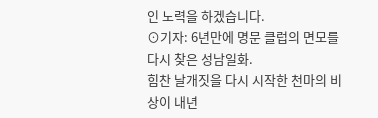인 노력을 하겠습니다.
⊙기자: 6년만에 명문 클럽의 면모를 다시 찾은 성남일화.
힘찬 날개짓을 다시 시작한 천마의 비상이 내년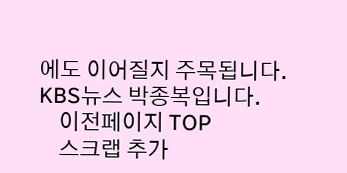에도 이어질지 주목됩니다.
KBS뉴스 박종복입니다.
    이전페이지 TOP
    스크랩 추가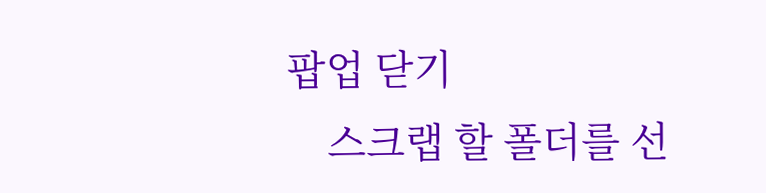팝업 닫기
    스크랩 할 폴더를 선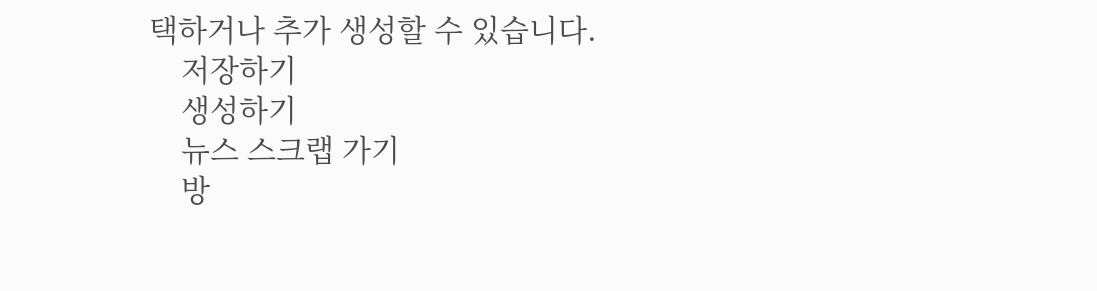택하거나 추가 생성할 수 있습니다.
    저장하기
    생성하기
    뉴스 스크랩 가기
    방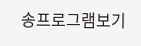송프로그램보기